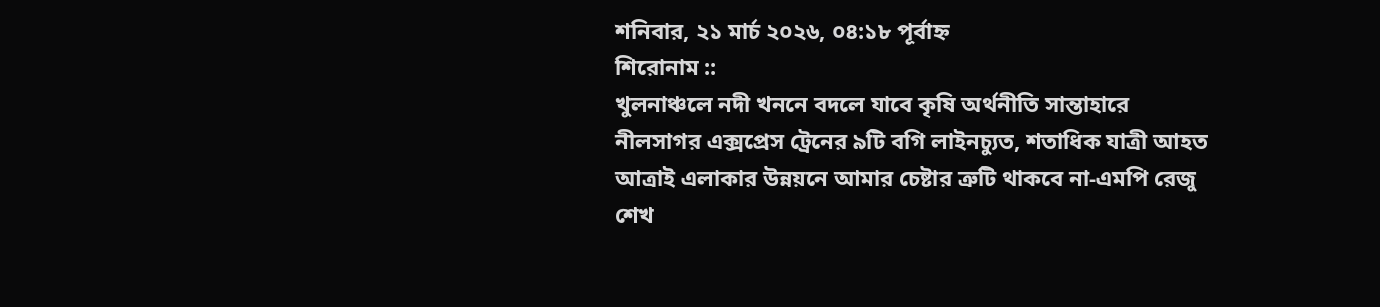শনিবার, ২১ মার্চ ২০২৬, ০৪:১৮ পূর্বাহ্ন
শিরোনাম ::
খুলনাঞ্চলে নদী খননে বদলে যাবে কৃষি অর্থনীতি সান্তাহারে নীলসাগর এক্সপ্রেস ট্রেনের ৯টি বগি লাইনচ্যুত, শতাধিক যাত্রী আহত আত্রাই এলাকার উন্নয়নে আমার চেষ্টার ত্রুটি থাকবে না-এমপি রেজু শেখ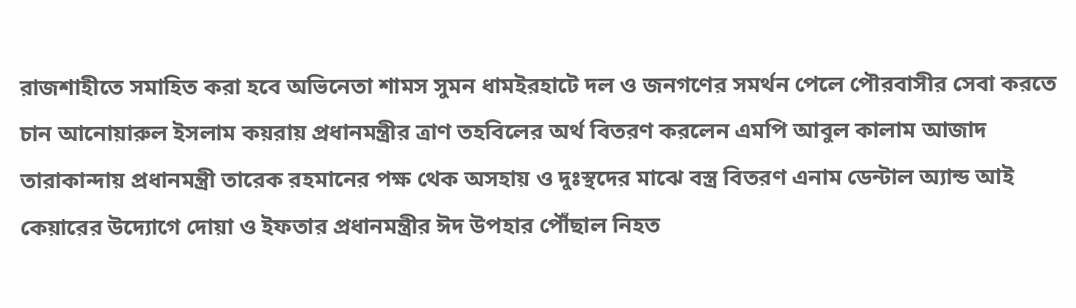রাজশাহীতে সমাহিত করা হবে অভিনেতা শামস সুমন ধামইরহাটে দল ও জনগণের সমর্থন পেলে পৌরবাসীর সেবা করতে চান আনোয়ারুল ইসলাম কয়রায় প্রধানমন্ত্রীর ত্রাণ তহবিলের অর্থ বিতরণ করলেন এমপি আবুল কালাম আজাদ তারাকান্দায় প্রধানমন্ত্রী তারেক রহমানের পক্ষ থেক অসহায় ও দুঃস্থদের মাঝে বস্ত্র বিতরণ এনাম ডেন্টাল অ্যান্ড আই কেয়ারের উদ্যোগে দোয়া ও ইফতার প্রধানমন্ত্রীর ঈদ উপহার পৌঁছাল নিহত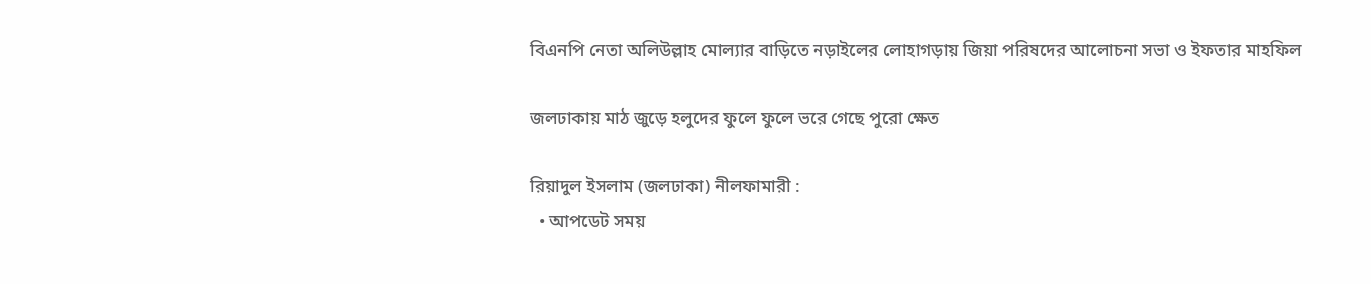বিএনপি নেতা অলিউল্লাহ মোল্যার বাড়িতে নড়াইলের লোহাগড়ায় জিয়া পরিষদের আলোচনা সভা ও ইফতার মাহফিল

জলঢাকায় মাঠ জুড়ে হলুদের ফুলে ফুলে ভরে গেছে পুরো ক্ষেত

রিয়াদুল ইসলাম (জলঢাকা) নীলফামারী :
  • আপডেট সময়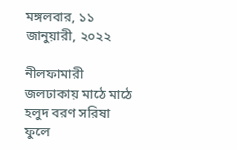মঙ্গলবার, ১১ জানুয়ারী, ২০২২

নীলফামারী জলঢাকায় মাঠে মাঠে হলুদ বরণ সরিষা ফুলে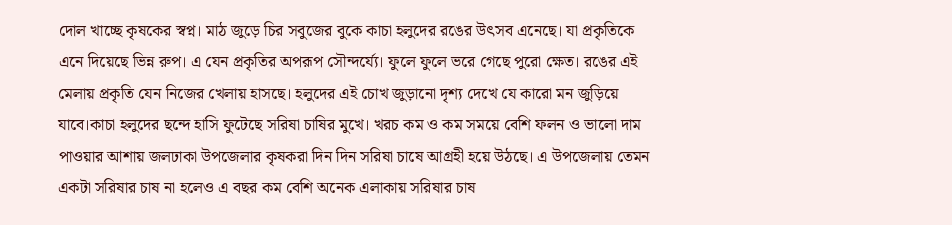দোল খাচ্ছে কৃষকের স্বপ্ন। মাঠ জুড়ে চির সবুজের বুকে কাচা হলুদের রঙের উৎসব এনেছে। যা প্রকৃতিকে এনে দিয়েছে ভিন্ন রুপ। এ যেন প্রকৃতির অপরূপ সৌন্দর্য্যে। ফুলে ফুলে ভরে গেছে পুরো ক্ষেত। রঙের এই মেলায় প্রকৃতি যেন নিজের খেলায় হাসছে। হলুদের এই চোখ জুড়ানো দৃশ্য দেখে যে কারো মন জুড়িয়ে যাবে।কাচা হলুদের ছন্দে হাসি ফুটেছে সরিষা চাষির মুখে। খরচ কম ও কম সময়ে বেশি ফলন ও ভালো দাম পাওয়ার আশায় জলঢাকা উপজেলার কৃষকরা দিন দিন সরিষা চাষে আগ্রহী হয়ে উঠছে। এ উপজেলায় তেমন একটা সরিষার চাষ না হলেও এ বছর কম বেশি অনেক এলাকায় সরিষার চাষ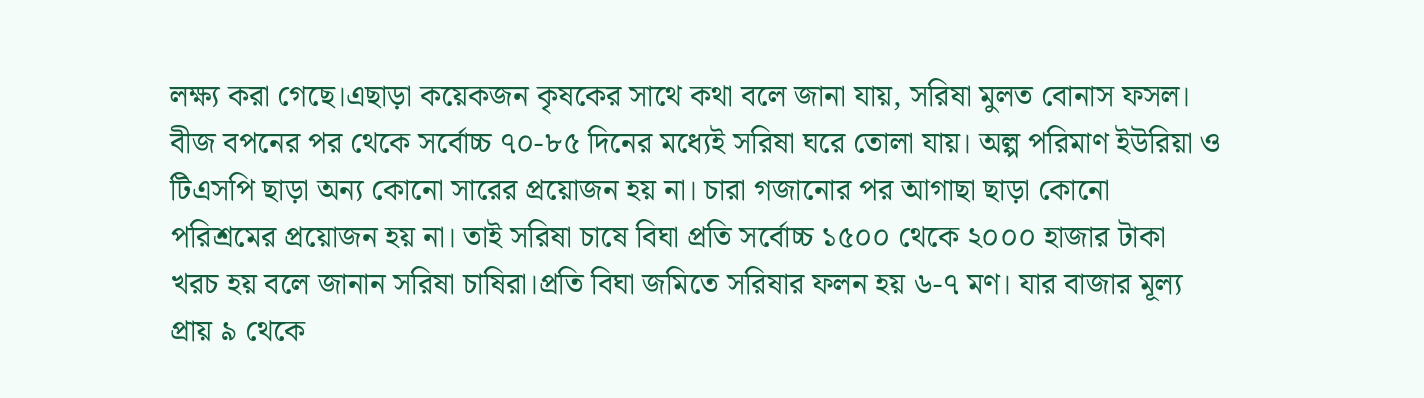লক্ষ্য করা গেছে।এছাড়া কয়েকজন কৃষকের সাথে কথা বলে জানা যায়, সরিষা মুলত বোনাস ফসল। বীজ বপনের পর থেকে সর্বোচ্চ ৭০-৮৫ দিনের মধ্যেই সরিষা ঘরে তোলা যায়। অল্প পরিমাণ ইউরিয়া ও টিএসপি ছাড়া অন্য কোনো সারের প্রয়োজন হয় না। চারা গজানোর পর আগাছা ছাড়া কোনো পরিশ্রমের প্রয়োজন হয় না। তাই সরিষা চাষে বিঘা প্রতি সর্বোচ্চ ১৫০০ থেকে ২০০০ হাজার টাকা খরচ হয় বলে জানান সরিষা চাষিরা।প্রতি বিঘা জমিতে সরিষার ফলন হয় ৬-৭ মণ। যার বাজার মূল্য প্রায় ৯ থেকে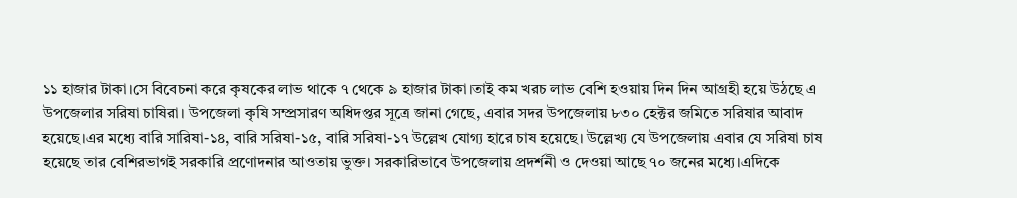১১ হাজার টাকা।সে বিবেচনা করে কৃষকের লাভ থাকে ৭ থেকে ৯ হাজার টাকা।তাই কম খরচ লাভ বেশি হওয়ায় দিন দিন আগ্রহী হয়ে উঠছে এ উপজেলার সরিষা চাষিরা। উপজেলা কৃষি সম্প্রসারণ অধিদপ্তর সূত্রে জানা গেছে, এবার সদর উপজেলায় ৮৩০ হেক্টর জমিতে সরিষার আবাদ হয়েছে।এর মধ্যে বারি সারিষা-১৪, বারি সরিষা-১৫, বারি সরিষা-১৭ উল্লেখ যোগ্য হারে চাষ হয়েছে। উল্লেখ্য যে উপজেলায় এবার যে সরিষা চাষ হয়েছে তার বেশিরভাগই সরকারি প্রণোদনার আওতায় ভুক্ত। সরকারিভাবে উপজেলায় প্রদর্শনী ও দেওয়া আছে ৭০ জনের মধ্যে।এদিকে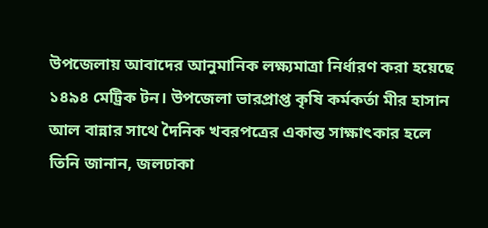উপজেলায় আবাদের আনুমানিক লক্ষ্যমাত্রা নির্ধারণ করা হয়েছে ১৪৯৪ মেট্রিক টন। উপজেলা ভারপ্রাপ্ত কৃষি কর্মকর্তা মীর হাসান আল বান্নার সাথে দৈনিক খবরপত্রের একান্ত সাক্ষাৎকার হলে তিনি জানান, জলঢাকা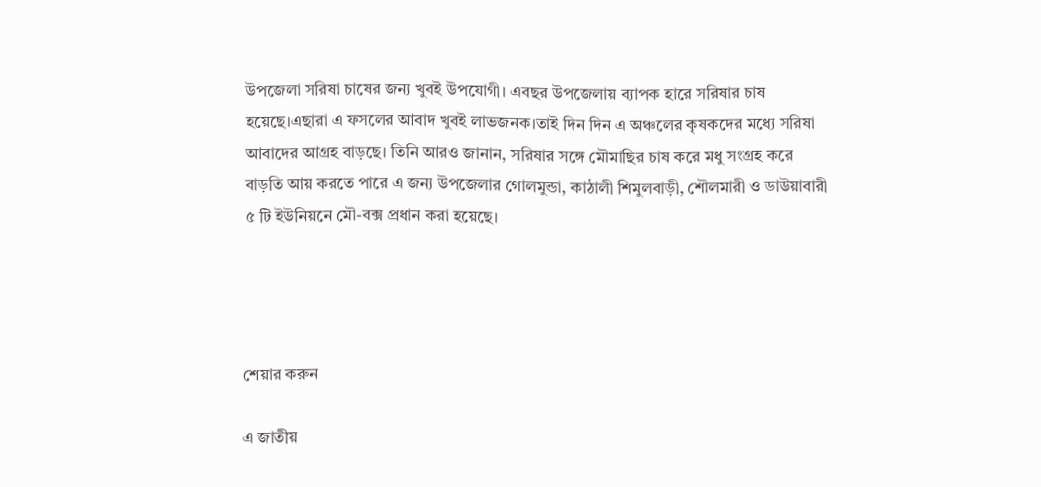উপজেলা সরিষা চাষের জন্য খুবই উপযোগী। এবছর উপজেলায় ব্যাপক হারে সরিষার চাষ হয়েছে।এছারা এ ফসলের আবাদ খুবই লাভজনক।তাই দিন দিন এ অঞ্চলের কৃষকদের মধ্যে সরিষা আবাদের আগ্রহ বাড়ছে। তিনি আরও জানান, সরিষার সঙ্গে মৌমাছির চাষ করে মধু সংগ্রহ করে বাড়তি আয় করতে পারে এ জন্য উপজেলার গোলমুন্ডা, কাঠালী শিমুলবাড়ী, শৌলমারী ও ডাউয়াবারী ৫ টি ইউনিয়নে মৌ-বক্স প্রধান করা হয়েছে।




শেয়ার করুন

এ জাতীয়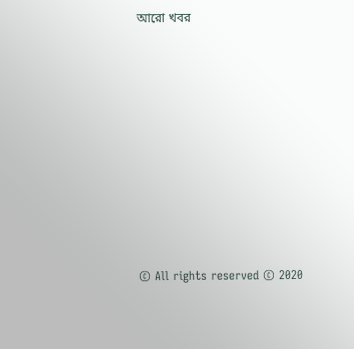আরো খবর









© All rights reserved © 2020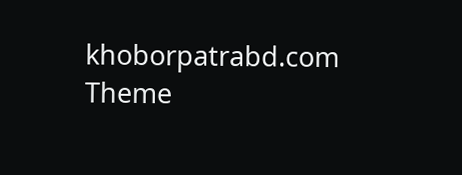khoborpatrabd.com
Theme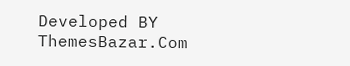Developed BY ThemesBazar.Com